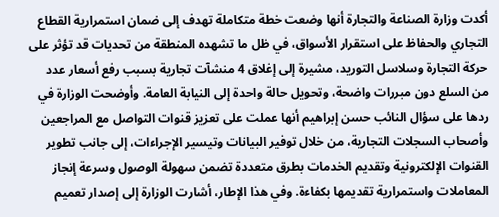أكدت وزارة الصناعة والتجارة أنها وضعت خطة متكاملة تهدف إلى ضمان استمرارية القطاع التجاري والحفاظ على استقرار الأسواق، في ظل ما تشهده المنطقة من تحديات قد تؤثر على حركة التجارة وسلاسل التوريد، مشيرة إلى إغلاق 4 منشآت تجارية بسبب رفع أسعار عدد من السلع دون مبررات واضحة، وتحويل حالة واحدة إلى النيابة العامة. وأوضحت الوزارة في ردها على سؤال النائب حسن إبراهيم أنها عملت على تعزيز قنوات التواصل مع المراجعين وأصحاب السجلات التجارية، من خلال توفير البيانات وتيسير الإجراءات، إلى جانب تطوير القنوات الإلكترونية وتقديم الخدمات بطرق متعددة تضمن سهولة الوصول وسرعة إنجاز المعاملات واستمرارية تقديمها بكفاءة. وفي هذا الإطار، أشارت الوزارة إلى إصدار تعميم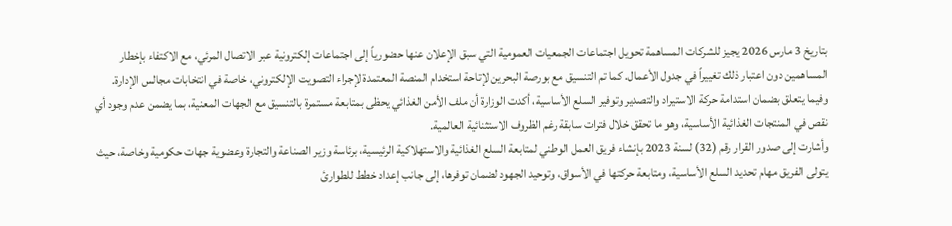بتاريخ 3 مارس 2026 يجيز للشركات المساهمة تحويل اجتماعات الجمعيات العمومية التي سبق الإعلان عنها حضورياً إلى اجتماعات إلكترونية عبر الاتصال المرئي، مع الاكتفاء بإخطار المساهمين دون اعتبار ذلك تغييراً في جدول الأعمال. كما تم التنسيق مع بورصة البحرين لإتاحة استخدام المنصة المعتمدة لإجراء التصويت الإلكتروني، خاصة في انتخابات مجالس الإدارة.
وفيما يتعلق بضمان استدامة حركة الاستيراد والتصدير وتوفير السلع الأساسية، أكدت الوزارة أن ملف الأمن الغذائي يحظى بمتابعة مستمرة بالتنسيق مع الجهات المعنية، بما يضمن عدم وجود أي نقص في المنتجات الغذائية الأساسية، وهو ما تحقق خلال فترات سابقة رغم الظروف الاستثنائية العالمية.
وأشارت إلى صدور القرار رقم (32) لسنة 2023 بإنشاء فريق العمل الوطني لمتابعة السلع الغذائية والاستهلاكية الرئيسية، برئاسة وزير الصناعة والتجارة وعضوية جهات حكومية وخاصة، حيث يتولى الفريق مهام تحديد السلع الأساسية، ومتابعة حركتها في الأسواق، وتوحيد الجهود لضمان توفرها، إلى جانب إعداد خطط للطوارئ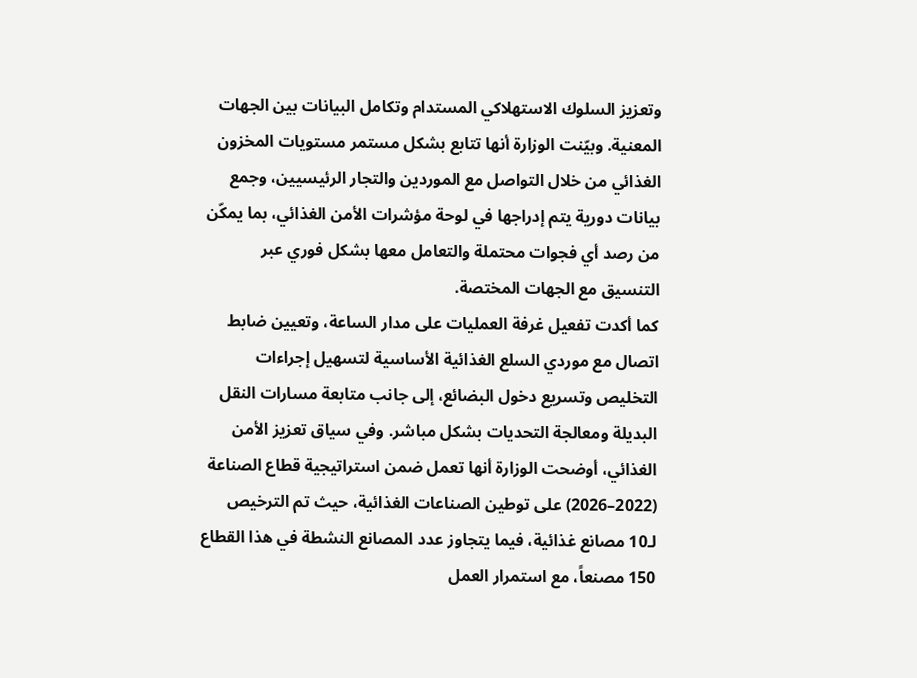وتعزيز السلوك الاستهلاكي المستدام وتكامل البيانات بين الجهات المعنية. وبيّنت الوزارة أنها تتابع بشكل مستمر مستويات المخزون الغذائي من خلال التواصل مع الموردين والتجار الرئيسيين، وجمع بيانات دورية يتم إدراجها في لوحة مؤشرات الأمن الغذائي، بما يمكّن من رصد أي فجوات محتملة والتعامل معها بشكل فوري عبر التنسيق مع الجهات المختصة.
كما أكدت تفعيل غرفة العمليات على مدار الساعة، وتعيين ضابط اتصال مع موردي السلع الغذائية الأساسية لتسهيل إجراءات التخليص وتسريع دخول البضائع، إلى جانب متابعة مسارات النقل البديلة ومعالجة التحديات بشكل مباشر. وفي سياق تعزيز الأمن الغذائي، أوضحت الوزارة أنها تعمل ضمن استراتيجية قطاع الصناعة (2022–2026) على توطين الصناعات الغذائية، حيث تم الترخيص لـ10 مصانع غذائية، فيما يتجاوز عدد المصانع النشطة في هذا القطاع 150 مصنعاً، مع استمرار العمل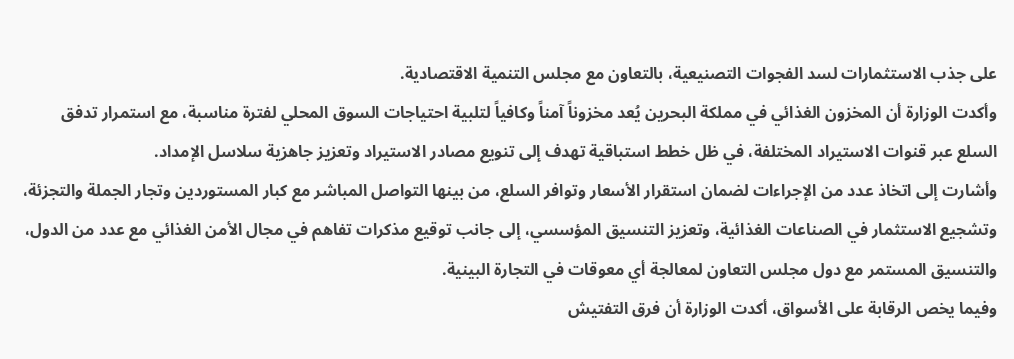على جذب الاستثمارات لسد الفجوات التصنيعية، بالتعاون مع مجلس التنمية الاقتصادية.
وأكدت الوزارة أن المخزون الغذائي في مملكة البحرين يُعد مخزوناً آمناً وكافياً لتلبية احتياجات السوق المحلي لفترة مناسبة، مع استمرار تدفق السلع عبر قنوات الاستيراد المختلفة، في ظل خطط استباقية تهدف إلى تنويع مصادر الاستيراد وتعزيز جاهزية سلاسل الإمداد.
وأشارت إلى اتخاذ عدد من الإجراءات لضمان استقرار الأسعار وتوافر السلع، من بينها التواصل المباشر مع كبار المستوردين وتجار الجملة والتجزئة، وتشجيع الاستثمار في الصناعات الغذائية، وتعزيز التنسيق المؤسسي، إلى جانب توقيع مذكرات تفاهم في مجال الأمن الغذائي مع عدد من الدول، والتنسيق المستمر مع دول مجلس التعاون لمعالجة أي معوقات في التجارة البينية.
وفيما يخص الرقابة على الأسواق، أكدت الوزارة أن فرق التفتيش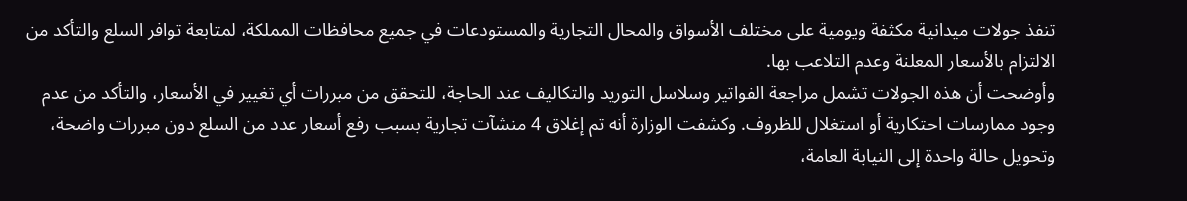تنفذ جولات ميدانية مكثفة ويومية على مختلف الأسواق والمحال التجارية والمستودعات في جميع محافظات المملكة، لمتابعة توافر السلع والتأكد من الالتزام بالأسعار المعلنة وعدم التلاعب بها.
وأوضحت أن هذه الجولات تشمل مراجعة الفواتير وسلاسل التوريد والتكاليف عند الحاجة، للتحقق من مبررات أي تغيير في الأسعار، والتأكد من عدم وجود ممارسات احتكارية أو استغلال للظروف. وكشفت الوزارة أنه تم إغلاق 4 منشآت تجارية بسبب رفع أسعار عدد من السلع دون مبررات واضحة، وتحويل حالة واحدة إلى النيابة العامة،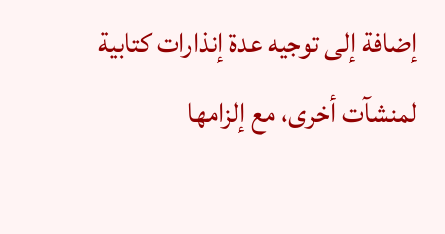إضافة إلى توجيه عدة إنذارات كتابية لمنشآت أخرى، مع إلزامها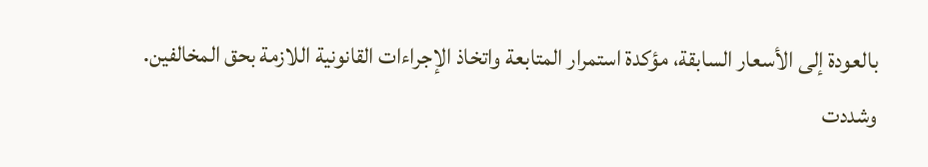بالعودة إلى الأسعار السابقة، مؤكدة استمرار المتابعة واتخاذ الإجراءات القانونية اللازمة بحق المخالفين.
وشددت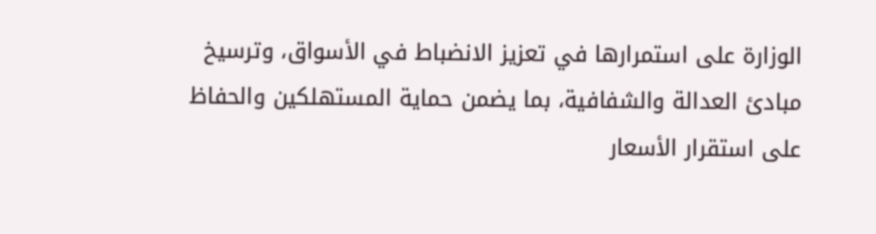الوزارة على استمرارها في تعزيز الانضباط في الأسواق، وترسيخ مبادئ العدالة والشفافية، بما يضمن حماية المستهلكين والحفاظ على استقرار الأسعار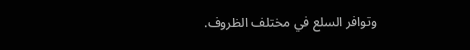وتوافر السلع في مختلف الظروف.